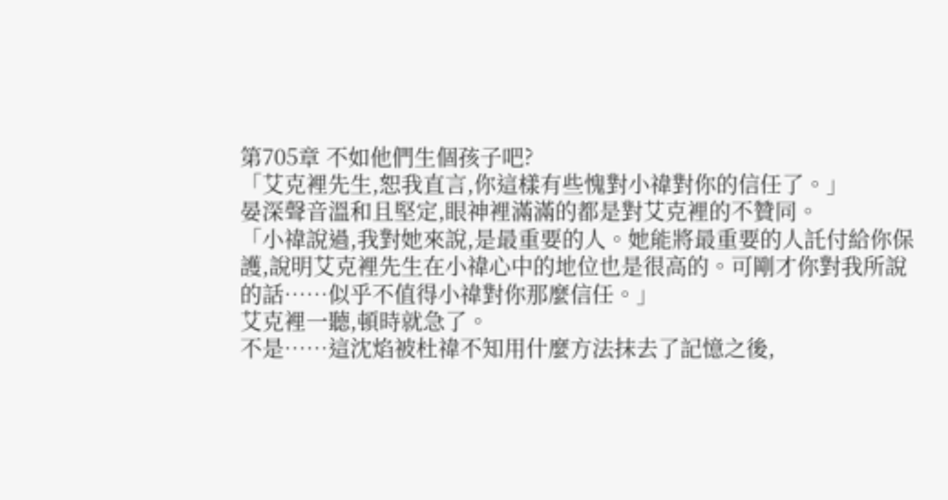第705章 不如他們生個孩子吧?
「艾克裡先生,恕我直言,你這樣有些愧對小禕對你的信任了。」
晏深聲音溫和且堅定,眼神裡滿滿的都是對艾克裡的不贊同。
「小禕說過,我對她來說,是最重要的人。她能將最重要的人託付給你保護,說明艾克裡先生在小禕心中的地位也是很高的。可剛才你對我所說的話……似乎不值得小禕對你那麼信任。」
艾克裡一聽,頓時就急了。
不是……這沈焰被杜禕不知用什麼方法抹去了記憶之後,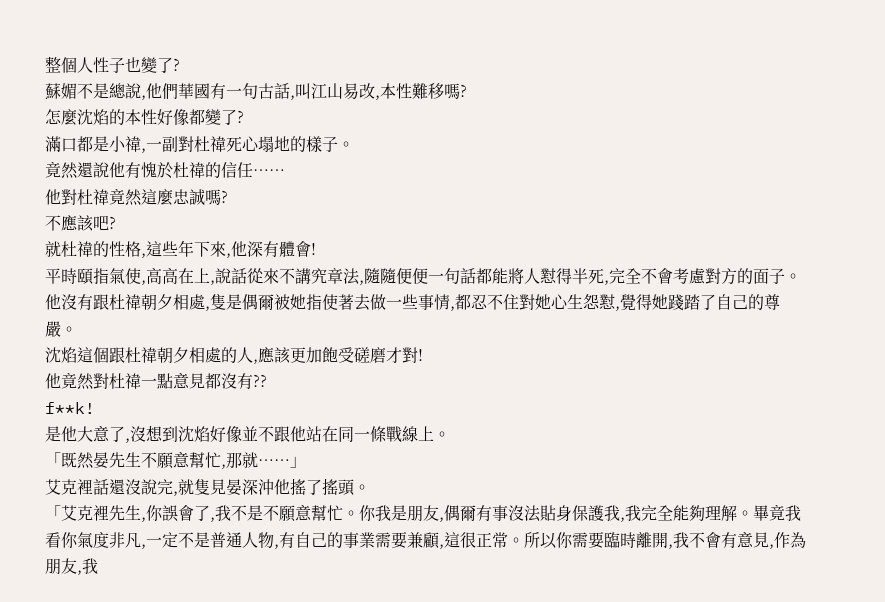整個人性子也變了?
蘇媚不是總說,他們華國有一句古話,叫江山易改,本性難移嗎?
怎麼沈焰的本性好像都變了?
滿口都是小禕,一副對杜禕死心塌地的樣子。
竟然還說他有愧於杜禕的信任……
他對杜禕竟然這麼忠誠嗎?
不應該吧?
就杜禕的性格,這些年下來,他深有體會!
平時頤指氣使,高高在上,說話從來不講究章法,隨隨便便一句話都能將人懟得半死,完全不會考慮對方的面子。
他沒有跟杜禕朝夕相處,隻是偶爾被她指使著去做一些事情,都忍不住對她心生怨懟,覺得她踐踏了自己的尊嚴。
沈焰這個跟杜禕朝夕相處的人,應該更加飽受磋磨才對!
他竟然對杜禕一點意見都沒有??
f**k!
是他大意了,沒想到沈焰好像並不跟他站在同一條戰線上。
「既然晏先生不願意幫忙,那就……」
艾克裡話還沒說完,就隻見晏深沖他搖了搖頭。
「艾克裡先生,你誤會了,我不是不願意幫忙。你我是朋友,偶爾有事沒法貼身保護我,我完全能夠理解。畢竟我看你氣度非凡,一定不是普通人物,有自己的事業需要兼顧,這很正常。所以你需要臨時離開,我不會有意見,作為朋友,我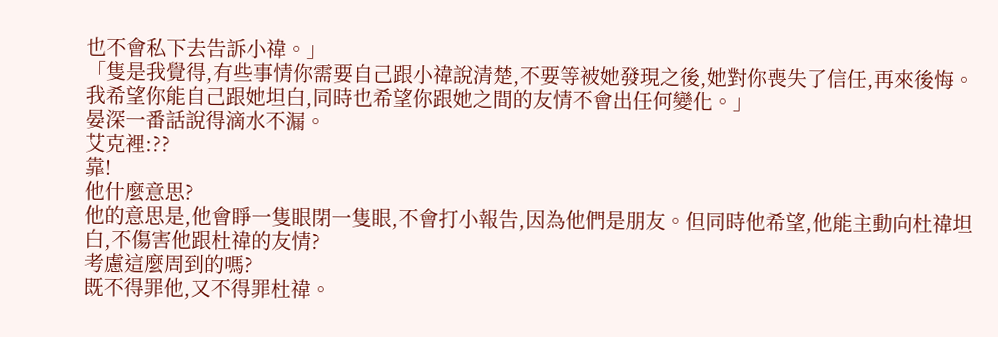也不會私下去告訴小禕。」
「隻是我覺得,有些事情你需要自己跟小禕說清楚,不要等被她發現之後,她對你喪失了信任,再來後悔。我希望你能自己跟她坦白,同時也希望你跟她之間的友情不會出任何變化。」
晏深一番話說得滴水不漏。
艾克裡:??
靠!
他什麼意思?
他的意思是,他會睜一隻眼閉一隻眼,不會打小報告,因為他們是朋友。但同時他希望,他能主動向杜禕坦白,不傷害他跟杜禕的友情?
考慮這麼周到的嗎?
既不得罪他,又不得罪杜禕。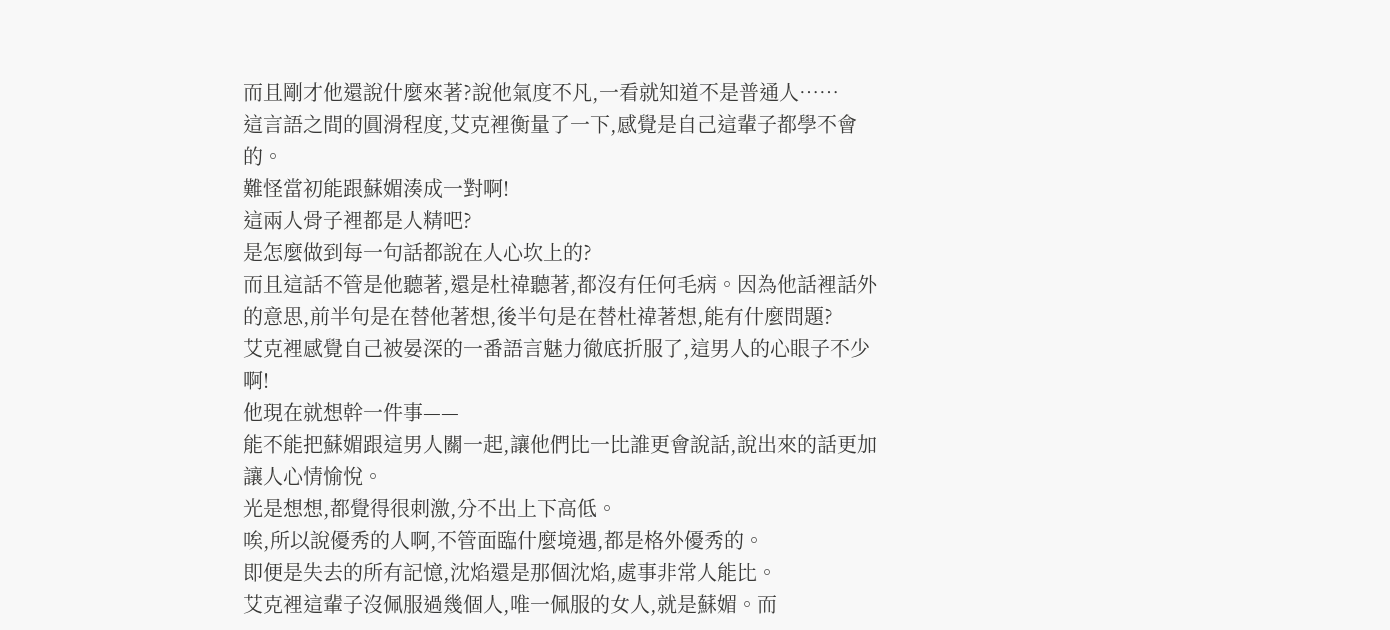而且剛才他還說什麼來著?說他氣度不凡,一看就知道不是普通人……
這言語之間的圓滑程度,艾克裡衡量了一下,感覺是自己這輩子都學不會的。
難怪當初能跟蘇媚湊成一對啊!
這兩人骨子裡都是人精吧?
是怎麼做到每一句話都說在人心坎上的?
而且這話不管是他聽著,還是杜禕聽著,都沒有任何毛病。因為他話裡話外的意思,前半句是在替他著想,後半句是在替杜禕著想,能有什麼問題?
艾克裡感覺自己被晏深的一番語言魅力徹底折服了,這男人的心眼子不少啊!
他現在就想幹一件事——
能不能把蘇媚跟這男人關一起,讓他們比一比誰更會說話,說出來的話更加讓人心情愉悅。
光是想想,都覺得很刺激,分不出上下高低。
唉,所以說優秀的人啊,不管面臨什麼境遇,都是格外優秀的。
即便是失去的所有記憶,沈焰還是那個沈焰,處事非常人能比。
艾克裡這輩子沒佩服過幾個人,唯一佩服的女人,就是蘇媚。而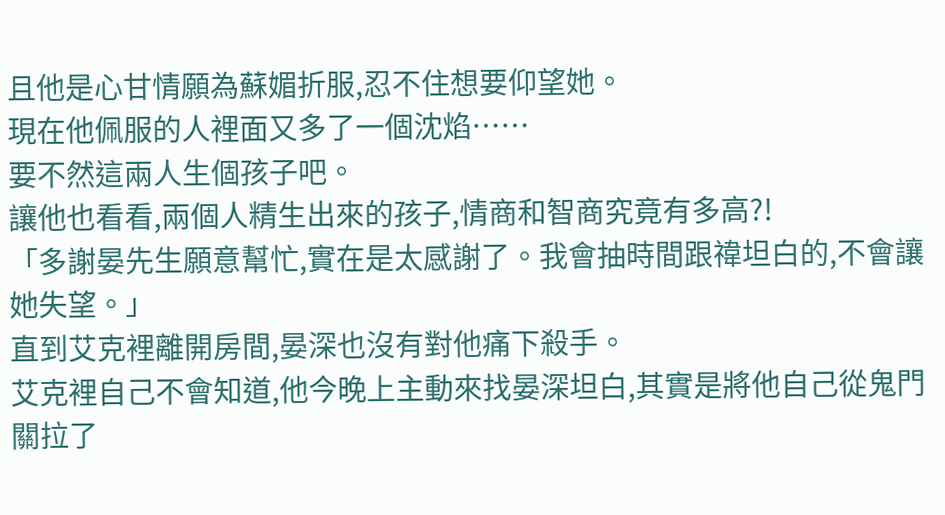且他是心甘情願為蘇媚折服,忍不住想要仰望她。
現在他佩服的人裡面又多了一個沈焰……
要不然這兩人生個孩子吧。
讓他也看看,兩個人精生出來的孩子,情商和智商究竟有多高?!
「多謝晏先生願意幫忙,實在是太感謝了。我會抽時間跟禕坦白的,不會讓她失望。」
直到艾克裡離開房間,晏深也沒有對他痛下殺手。
艾克裡自己不會知道,他今晚上主動來找晏深坦白,其實是將他自己從鬼門關拉了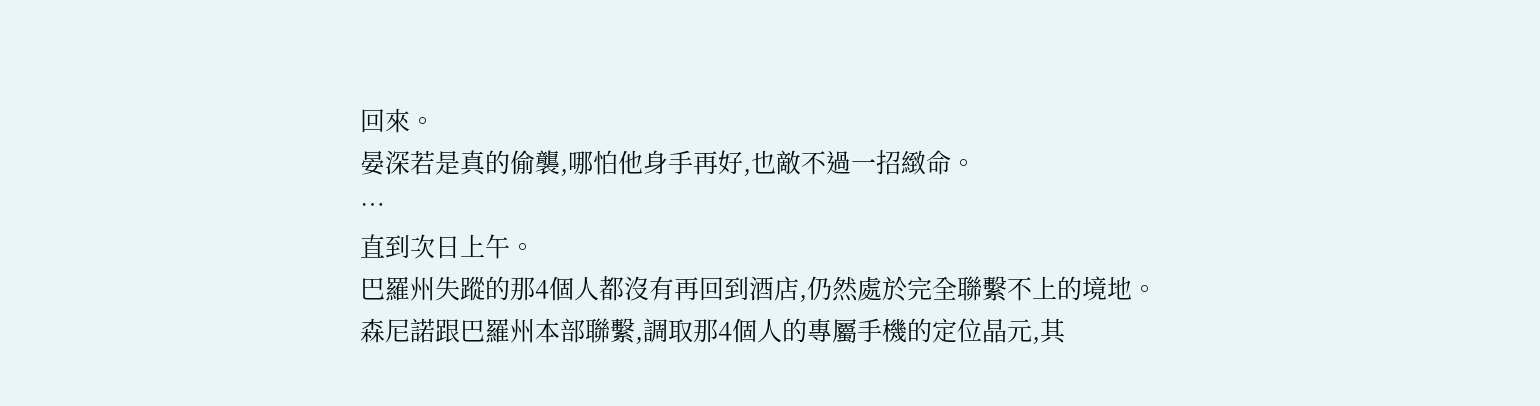回來。
晏深若是真的偷襲,哪怕他身手再好,也敵不過一招緻命。
…
直到次日上午。
巴羅州失蹤的那4個人都沒有再回到酒店,仍然處於完全聯繫不上的境地。
森尼諾跟巴羅州本部聯繫,調取那4個人的專屬手機的定位晶元,其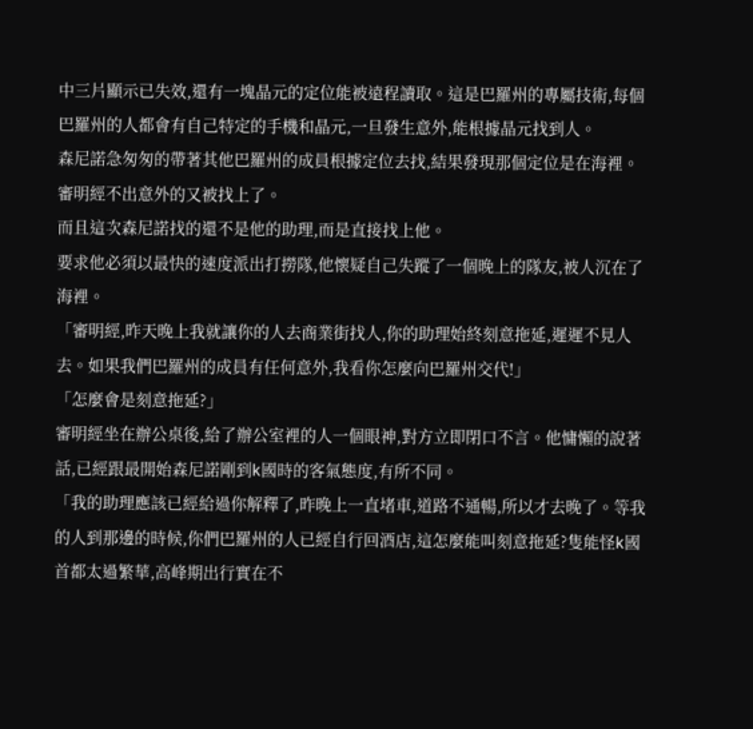中三片顯示已失效,還有一塊晶元的定位能被遠程讀取。這是巴羅州的專屬技術,每個巴羅州的人都會有自己特定的手機和晶元,一旦發生意外,能根據晶元找到人。
森尼諾急匆匆的帶著其他巴羅州的成員根據定位去找,結果發現那個定位是在海裡。
審明經不出意外的又被找上了。
而且這次森尼諾找的還不是他的助理,而是直接找上他。
要求他必須以最快的速度派出打撈隊,他懷疑自己失蹤了一個晚上的隊友,被人沉在了海裡。
「審明經,昨天晚上我就讓你的人去商業街找人,你的助理始終刻意拖延,遲遲不見人去。如果我們巴羅州的成員有任何意外,我看你怎麼向巴羅州交代!」
「怎麼會是刻意拖延?」
審明經坐在辦公桌後,給了辦公室裡的人一個眼神,對方立即閉口不言。他慵懶的說著話,已經跟最開始森尼諾剛到k國時的客氣態度,有所不同。
「我的助理應該已經給過你解釋了,昨晚上一直堵車,道路不通暢,所以才去晚了。等我的人到那邊的時候,你們巴羅州的人已經自行回酒店,這怎麼能叫刻意拖延?隻能怪k國首都太過繁華,高峰期出行實在不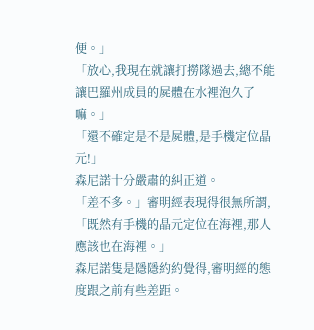便。」
「放心,我現在就讓打撈隊過去,總不能讓巴羅州成員的屍體在水裡泡久了嘛。」
「還不確定是不是屍體,是手機定位晶元!」
森尼諾十分嚴肅的糾正道。
「差不多。」審明經表現得很無所謂,「既然有手機的晶元定位在海裡,那人應該也在海裡。」
森尼諾隻是隱隱約約覺得,審明經的態度跟之前有些差距。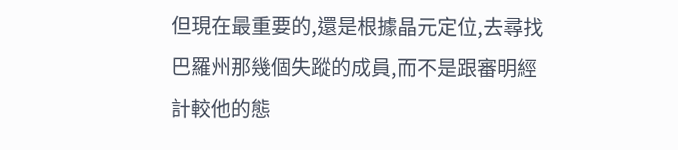但現在最重要的,還是根據晶元定位,去尋找巴羅州那幾個失蹤的成員,而不是跟審明經計較他的態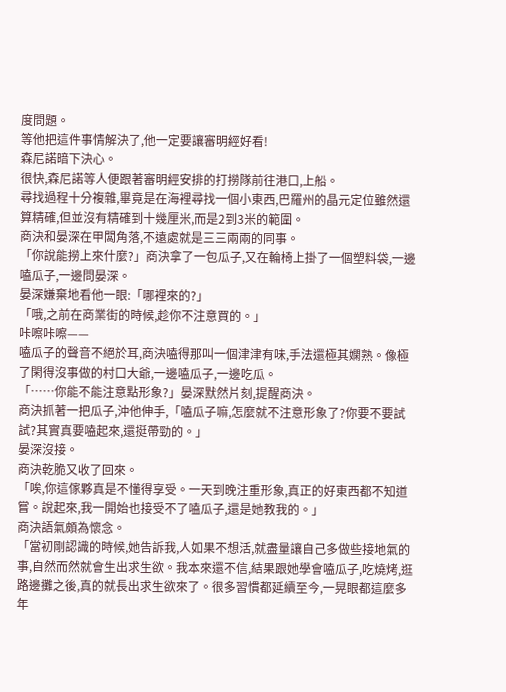度問題。
等他把這件事情解決了,他一定要讓審明經好看!
森尼諾暗下決心。
很快,森尼諾等人便跟著審明經安排的打撈隊前往港口,上船。
尋找過程十分複雜,畢竟是在海裡尋找一個小東西,巴羅州的晶元定位雖然還算精確,但並沒有精確到十幾厘米,而是2到3米的範圍。
商決和晏深在甲闆角落,不遠處就是三三兩兩的同事。
「你說能撈上來什麼?」商決拿了一包瓜子,又在輪椅上掛了一個塑料袋,一邊嗑瓜子,一邊問晏深。
晏深嫌棄地看他一眼:「哪裡來的?」
「哦,之前在商業街的時候,趁你不注意買的。」
咔嚓咔嚓——
嗑瓜子的聲音不絕於耳,商決嗑得那叫一個津津有味,手法還極其嫻熟。像極了閑得沒事做的村口大爺,一邊嗑瓜子,一邊吃瓜。
「……你能不能注意點形象?」晏深默然片刻,提醒商決。
商決抓著一把瓜子,沖他伸手,「嗑瓜子嘛,怎麼就不注意形象了?你要不要試試?其實真要嗑起來,還挺帶勁的。」
晏深沒接。
商決乾脆又收了回來。
「唉,你這傢夥真是不懂得享受。一天到晚注重形象,真正的好東西都不知道嘗。說起來,我一開始也接受不了嗑瓜子,還是她教我的。」
商決語氣頗為懷念。
「當初剛認識的時候,她告訴我,人如果不想活,就盡量讓自己多做些接地氣的事,自然而然就會生出求生欲。我本來還不信,結果跟她學會嗑瓜子,吃燒烤,逛路邊攤之後,真的就長出求生欲來了。很多習慣都延續至今,一晃眼都這麼多年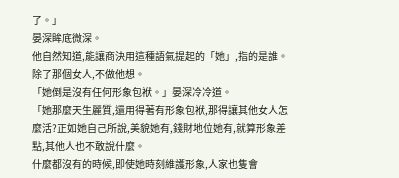了。」
晏深眸底微深。
他自然知道,能讓商決用這種語氣提起的「她」,指的是誰。
除了那個女人,不做他想。
「她倒是沒有任何形象包袱。」晏深冷冷道。
「她那麼天生麗質,還用得著有形象包袱,那得讓其他女人怎麼活?正如她自己所說,美貌她有,錢財地位她有,就算形象差點,其他人也不敢說什麼。
什麼都沒有的時候,即使她時刻維護形象,人家也隻會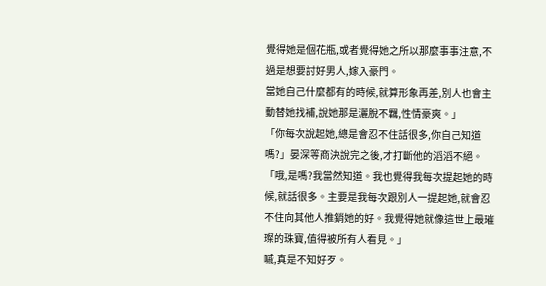覺得她是個花瓶,或者覺得她之所以那麼事事注意,不過是想要討好男人,嫁入豪門。
當她自己什麼都有的時候,就算形象再差,別人也會主動替她找補,說她那是灑脫不羈,性情豪爽。」
「你每次說起她,總是會忍不住話很多,你自己知道嗎?」晏深等商決說完之後,才打斷他的滔滔不絕。
「哦,是嗎?我當然知道。我也覺得我每次提起她的時候,就話很多。主要是我每次跟別人一提起她,就會忍不住向其他人推銷她的好。我覺得她就像這世上最璀璨的珠寶,值得被所有人看見。」
嘁,真是不知好歹。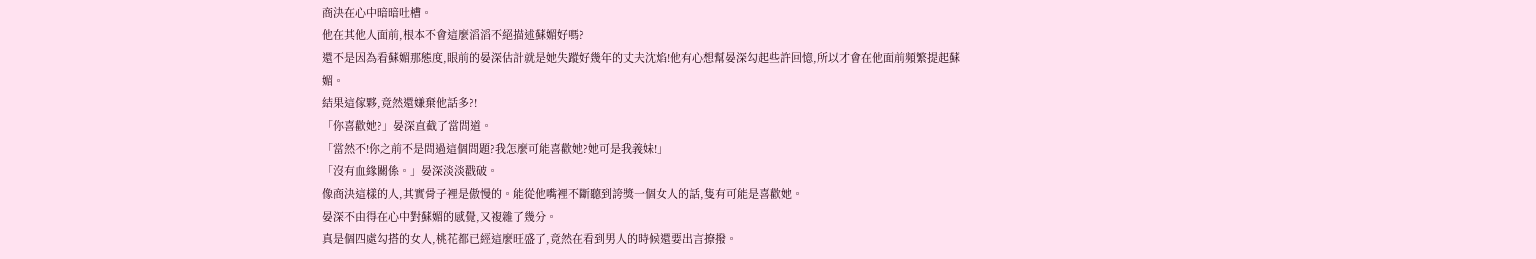商決在心中暗暗吐槽。
他在其他人面前,根本不會這麼滔滔不絕描述蘇媚好嗎?
還不是因為看蘇媚那態度,眼前的晏深估計就是她失蹤好幾年的丈夫沈焰!他有心想幫晏深勾起些許回憶,所以才會在他面前頻繁提起蘇媚。
結果這傢夥,竟然還嫌棄他話多?!
「你喜歡她?」晏深直截了當問道。
「當然不!你之前不是問過這個問題?我怎麼可能喜歡她?她可是我義妹!」
「沒有血緣關係。」晏深淡淡戳破。
像商決這樣的人,其實骨子裡是傲慢的。能從他嘴裡不斷聽到誇獎一個女人的話,隻有可能是喜歡她。
晏深不由得在心中對蘇媚的感覺,又複雜了幾分。
真是個四處勾搭的女人,桃花都已經這麼旺盛了,竟然在看到男人的時候還要出言撩撥。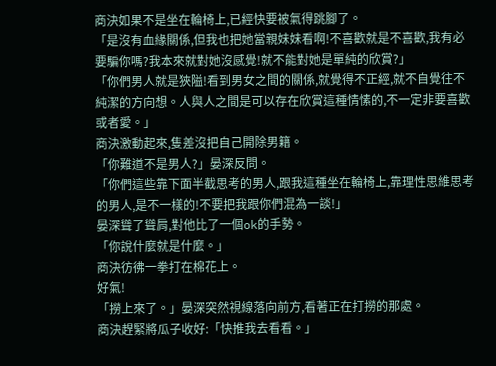商決如果不是坐在輪椅上,已經快要被氣得跳腳了。
「是沒有血緣關係,但我也把她當親妹妹看啊!不喜歡就是不喜歡,我有必要騙你嗎?我本來就對她沒感覺!就不能對她是單純的欣賞?」
「你們男人就是狹隘!看到男女之間的關係,就覺得不正經,就不自覺往不純潔的方向想。人與人之間是可以存在欣賞這種情愫的,不一定非要喜歡或者愛。」
商決激動起來,隻差沒把自己開除男籍。
「你難道不是男人?」晏深反問。
「你們這些靠下面半截思考的男人,跟我這種坐在輪椅上,靠理性思維思考的男人,是不一樣的!不要把我跟你們混為一談!」
晏深聳了聳肩,對他比了一個ok的手勢。
「你說什麼就是什麼。」
商決彷彿一拳打在棉花上。
好氣!
「撈上來了。」晏深突然視線落向前方,看著正在打撈的那處。
商決趕緊將瓜子收好:「快推我去看看。」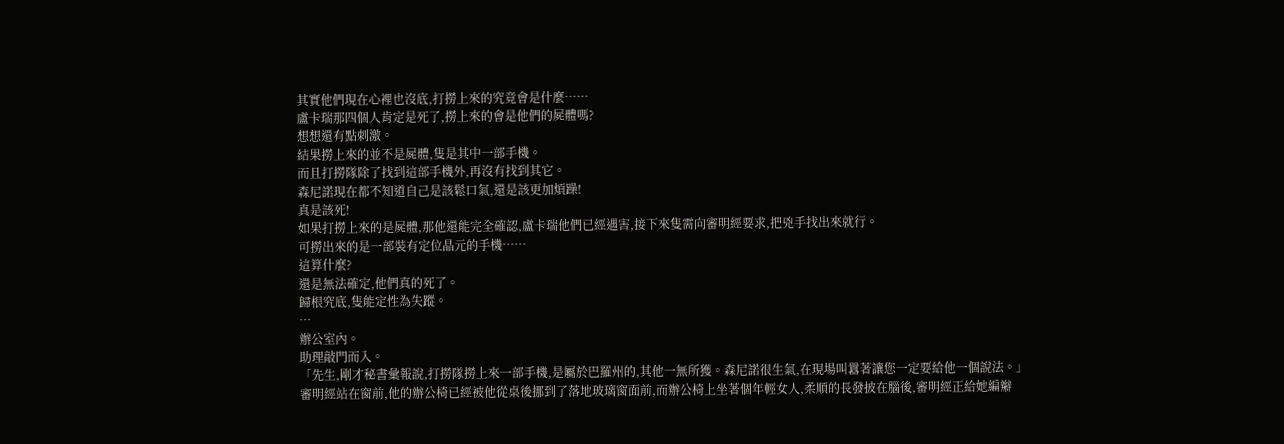其實他們現在心裡也沒底,打撈上來的究竟會是什麼……
盧卡瑞那四個人肯定是死了,撈上來的會是他們的屍體嗎?
想想還有點刺激。
結果撈上來的並不是屍體,隻是其中一部手機。
而且打撈隊除了找到這部手機外,再沒有找到其它。
森尼諾現在都不知道自己是該鬆口氣,還是該更加煩躁!
真是該死!
如果打撈上來的是屍體,那他還能完全確認,盧卡瑞他們已經遇害,接下來隻需向審明經要求,把兇手找出來就行。
可撈出來的是一部裝有定位晶元的手機……
這算什麼?
還是無法確定,他們真的死了。
歸根究底,隻能定性為失蹤。
…
辦公室內。
助理敲門而入。
「先生,剛才秘書彙報說,打撈隊撈上來一部手機,是屬於巴羅州的,其他一無所獲。森尼諾很生氣,在現場叫囂著讓您一定要給他一個說法。」
審明經站在窗前,他的辦公椅已經被他從桌後挪到了落地玻璃窗面前,而辦公椅上坐著個年輕女人,柔順的長發披在腦後,審明經正給她編辮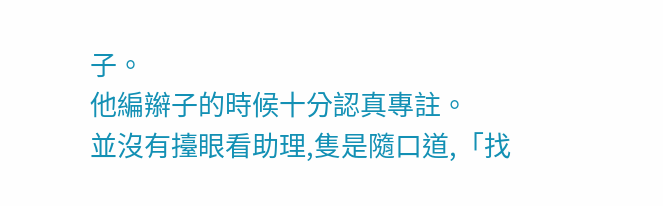子。
他編辮子的時候十分認真專註。
並沒有擡眼看助理,隻是隨口道,「找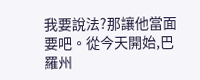我要說法?那讓他當面要吧。從今天開始,巴羅州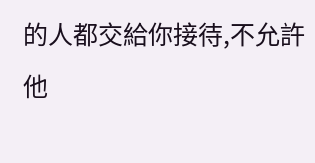的人都交給你接待,不允許他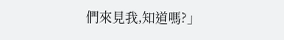們來見我,知道嗎?」